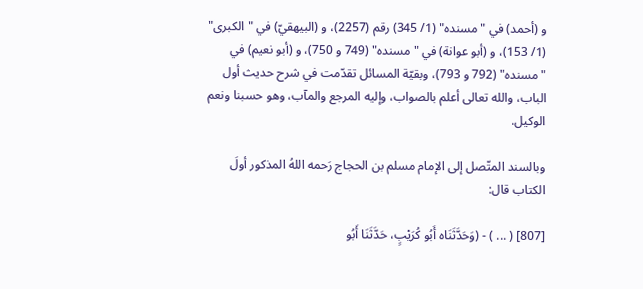و (أحمد) في "مسنده" (1/ 345) رقم (2257)، و (البيهقيّ) في "الكبرى" (1/ 153)، و (أبو عوانة) في "مسنده" (749 و 750)، و (أبو نعيم) في "مسنده" (792 و 793)، وبقيّة المسائل تقدّمت في شرح حديث أول الباب، والله تعالى أعلم بالصواب، وإليه المرجع والمآب، وهو حسبنا ونعم الوكيل.

وبالسند المتّصل إلى الإمام مسلم بن الحجاج رَحمه اللهُ المذكور أولَ الكتاب قال:

[807] ( ... ) - (وَحَدَّثَنَاه أَبُو كُرَيْبٍ، حَدَّثَنَا أَبُو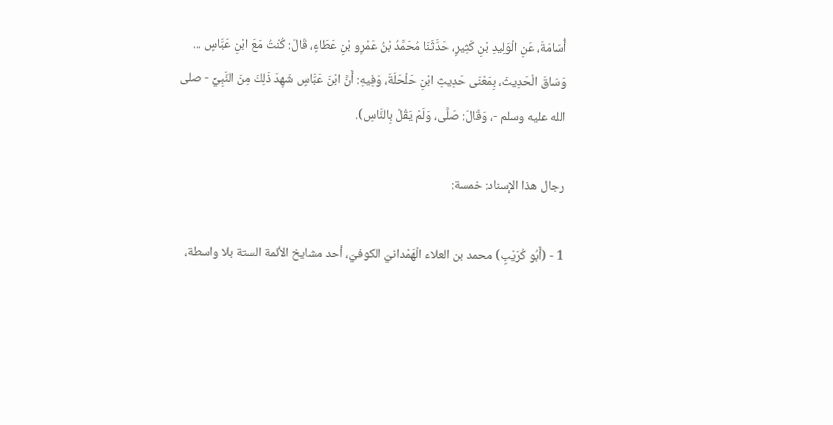أُسَامَةَ، عَنِ الْوَلِيدِ بْنِ كَثِيرٍ، حَدَّثَنَا مُحَمَّدُ بْنُ عَمْرِو بْنِ عَطَاءٍ، قَالَ: كُنْتُ مَعَ ابْنِ عَبَّاسٍ ... وَسَاقَ الْحَدِيثَ، بِمَعْنَى حَدِيثِ ابْنِ حَلْحَلَةَ، وَفِيهِ: أَنَّ ابْنَ عَبَّاسٍ شَهِدَ ذَلِكَ مِنَ النَّبِيِّ - صلى الله عليه وسلم -، وَقَالَ: صَلَّى، وَلَمْ يَقُلْ بِالنَّاسِ).

رجال هذا الإسناد: خمسة:

1 - (أَبُو كُرَيْبٍ) محمد بن العلاء الْهَمْدانيّ الكوفيّ، أحد مشايخ الأئمة الستة بلا واسطة،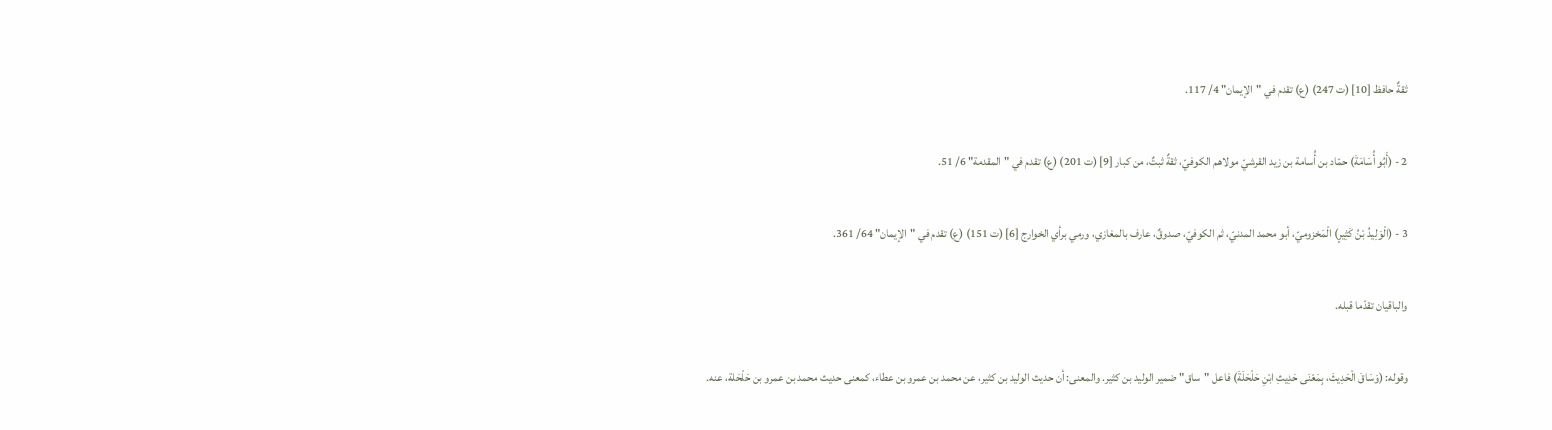ثقةٌ حافظ [10] (ت 247) (ع) تقدم في "الإيمان" 4/ 117.

2 - (أَبُو أُسَامَةَ) حمّاد بن أُسامة بن زيد القرشيّ مولاهم الكوفيّ، ثقةٌ ثبتٌ، من كبار [9] (ت 201) (ع) تقدم في "المقدمة" 6/ 51.

3 - (الْوَلِيدُ بْنُ كَثِيرٍ) الْمَخزوميّ، أبو محمد المدنيّ، ثم الكوفيّ، صدوقٌ، عارف بالمغازي، ورمي برأي الخوارج [6] (ت 151) (ع) تقدم في "الإيمان" 64/ 361.

والباقيان تقدّما قبله.

وقوله: (وَسَاقَ الْحَدِيثَ، بِمَعْنَى حَدِيثِ ابْنِ حَلْحَلَةَ) فاعل "ساق" ضمير الوليد بن كثير. والمعنى: أن حديث الوليد بن كثير، عن محمد بن عمرو بن عطاء، كمعنى حديث محمد بن عمرو بن حَلْحَلة، عنه.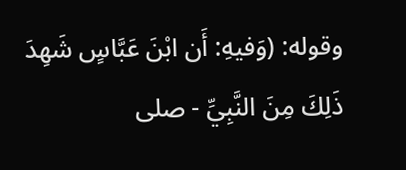وقوله: (وَفيهِ: أَن ابْنَ عَبَّاسٍ شَهِدَ ذَلِكَ مِنَ النَّبِيِّ - صلى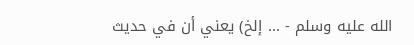الله عليه وسلم - ... إلخ) يعني أن في حديث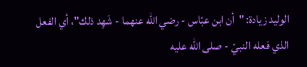الوليد زيادة: "أن ابن عبّاس - رضي الله عنهما - شَهِد ذلك"، أي الفعل الذي فعله النبيّ - صلى الله عليه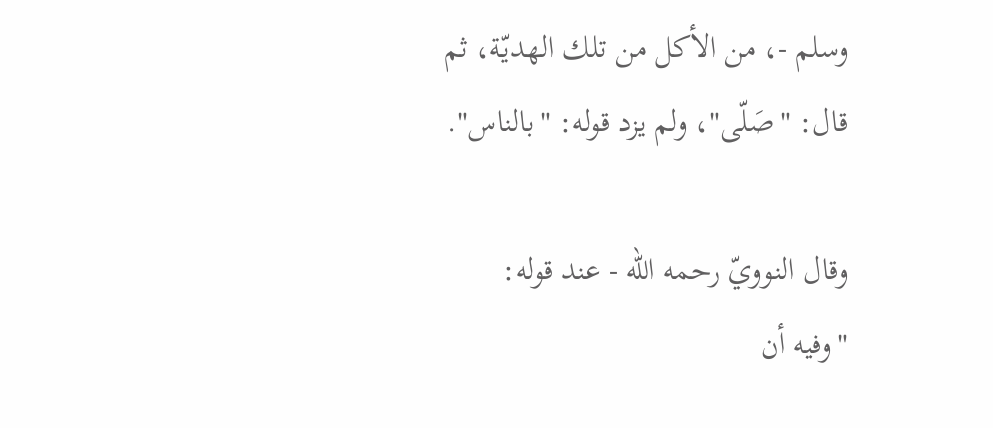وسلم -، من الأكل من تلك الهديّة، ثم قال: "صَلّى"، ولم يزد قوله: "بالناس".

وقال النوويّ رحمه الله - عند قوله: "وفيه أن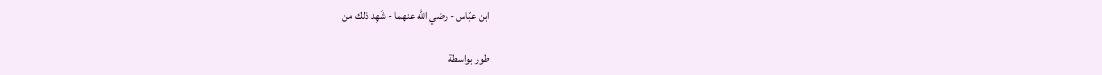ابن عبّاس - رضي الله عنهما - شَهِد ذلك من

طور بواسطة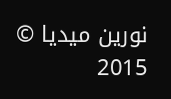نورين ميديا © 2015